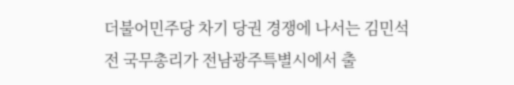더불어민주당 차기 당권 경쟁에 나서는 김민석 전 국무총리가 전남광주특별시에서 출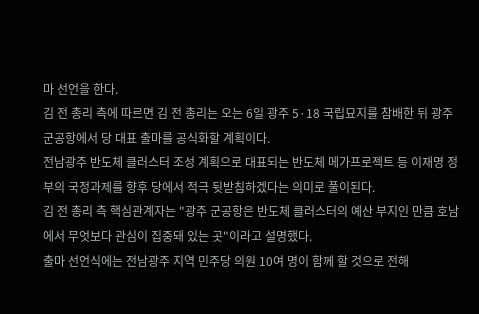마 선언을 한다.
김 전 총리 측에 따르면 김 전 총리는 오는 6일 광주 5·18 국립묘지를 참배한 뒤 광주 군공항에서 당 대표 출마를 공식화할 계획이다.
전남광주 반도체 클러스터 조성 계획으로 대표되는 반도체 메가프로젝트 등 이재명 정부의 국정과제를 향후 당에서 적극 뒷받침하겠다는 의미로 풀이된다.
김 전 총리 측 핵심관계자는 "광주 군공항은 반도체 클러스터의 예산 부지인 만큼 호남에서 무엇보다 관심이 집중돼 있는 곳"이라고 설명했다.
출마 선언식에는 전남광주 지역 민주당 의원 10여 명이 함께 할 것으로 전해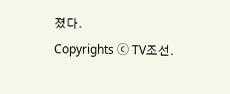졌다.
Copyrights ⓒ TV조선.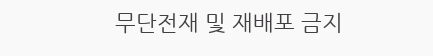무단전재 및 재배포 금지